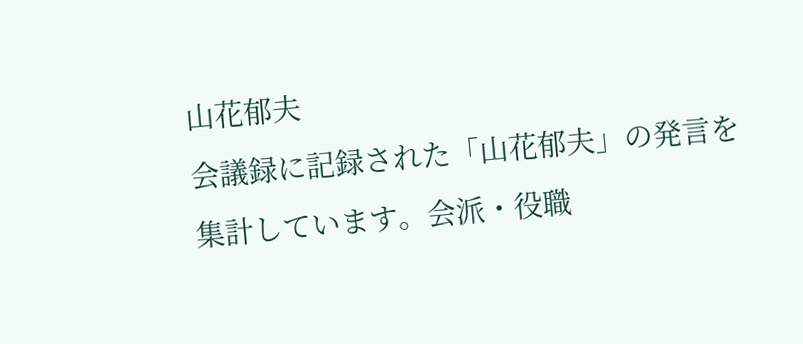山花郁夫
会議録に記録された「山花郁夫」の発言を集計しています。会派・役職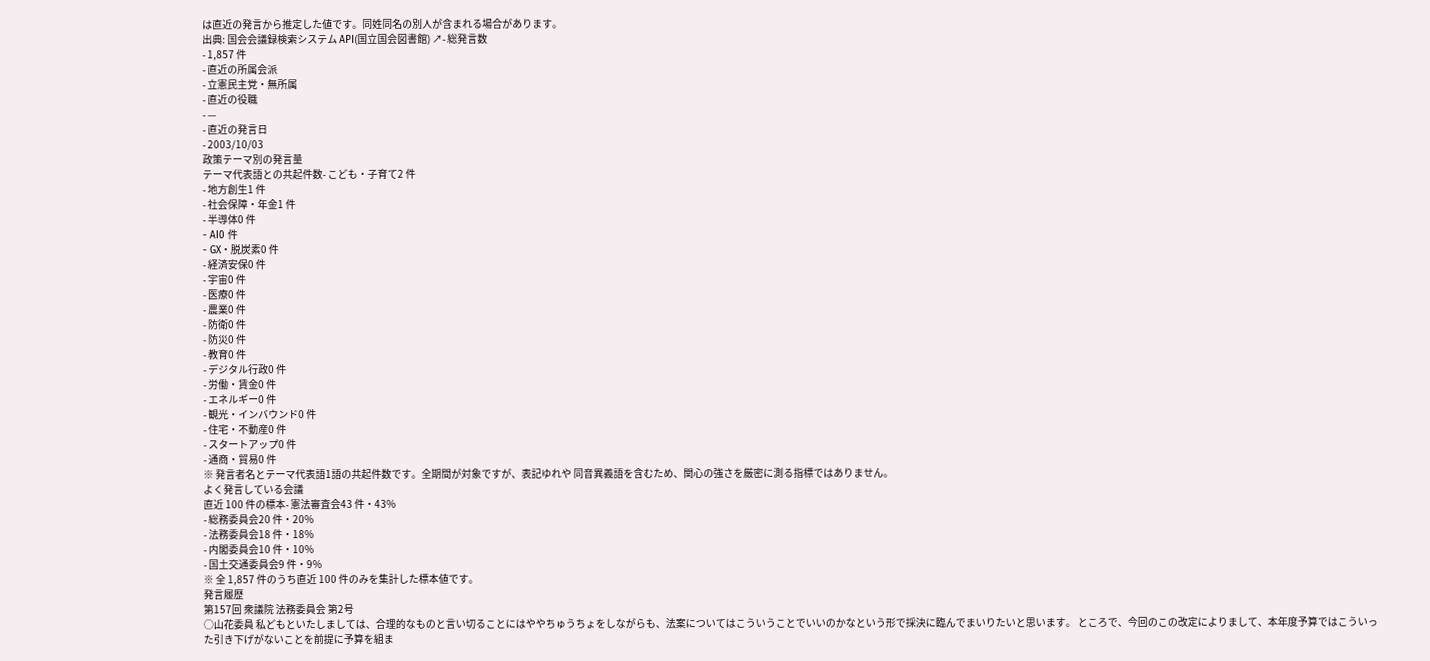は直近の発言から推定した値です。同姓同名の別人が含まれる場合があります。
出典: 国会会議録検索システム API(国立国会図書館) ↗- 総発言数
- 1,857 件
- 直近の所属会派
- 立憲民主党・無所属
- 直近の役職
- —
- 直近の発言日
- 2003/10/03
政策テーマ別の発言量
テーマ代表語との共起件数- こども・子育て2 件
- 地方創生1 件
- 社会保障・年金1 件
- 半導体0 件
- AI0 件
- GX・脱炭素0 件
- 経済安保0 件
- 宇宙0 件
- 医療0 件
- 農業0 件
- 防衛0 件
- 防災0 件
- 教育0 件
- デジタル行政0 件
- 労働・賃金0 件
- エネルギー0 件
- 観光・インバウンド0 件
- 住宅・不動産0 件
- スタートアップ0 件
- 通商・貿易0 件
※ 発言者名とテーマ代表語1語の共起件数です。全期間が対象ですが、表記ゆれや 同音異義語を含むため、関心の強さを厳密に測る指標ではありません。
よく発言している会議
直近 100 件の標本- 憲法審査会43 件・43%
- 総務委員会20 件・20%
- 法務委員会18 件・18%
- 内閣委員会10 件・10%
- 国土交通委員会9 件・9%
※ 全 1,857 件のうち直近 100 件のみを集計した標本値です。
発言履歴
第157回 衆議院 法務委員会 第2号
○山花委員 私どもといたしましては、合理的なものと言い切ることにはややちゅうちょをしながらも、法案についてはこういうことでいいのかなという形で採決に臨んでまいりたいと思います。 ところで、今回のこの改定によりまして、本年度予算ではこういった引き下げがないことを前提に予算を組ま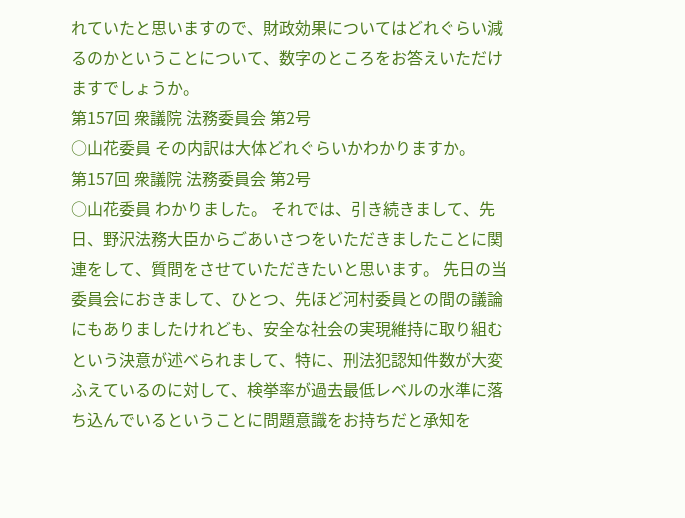れていたと思いますので、財政効果についてはどれぐらい減るのかということについて、数字のところをお答えいただけますでしょうか。
第157回 衆議院 法務委員会 第2号
○山花委員 その内訳は大体どれぐらいかわかりますか。
第157回 衆議院 法務委員会 第2号
○山花委員 わかりました。 それでは、引き続きまして、先日、野沢法務大臣からごあいさつをいただきましたことに関連をして、質問をさせていただきたいと思います。 先日の当委員会におきまして、ひとつ、先ほど河村委員との間の議論にもありましたけれども、安全な社会の実現維持に取り組むという決意が述べられまして、特に、刑法犯認知件数が大変ふえているのに対して、検挙率が過去最低レベルの水準に落ち込んでいるということに問題意識をお持ちだと承知を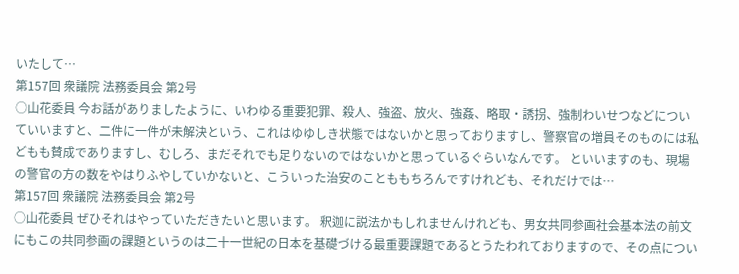いたして…
第157回 衆議院 法務委員会 第2号
○山花委員 今お話がありましたように、いわゆる重要犯罪、殺人、強盗、放火、強姦、略取・誘拐、強制わいせつなどについていいますと、二件に一件が未解決という、これはゆゆしき状態ではないかと思っておりますし、警察官の増員そのものには私どもも賛成でありますし、むしろ、まだそれでも足りないのではないかと思っているぐらいなんです。 といいますのも、現場の警官の方の数をやはりふやしていかないと、こういった治安のことももちろんですけれども、それだけでは…
第157回 衆議院 法務委員会 第2号
○山花委員 ぜひそれはやっていただきたいと思います。 釈迦に説法かもしれませんけれども、男女共同参画社会基本法の前文にもこの共同参画の課題というのは二十一世紀の日本を基礎づける最重要課題であるとうたわれておりますので、その点につい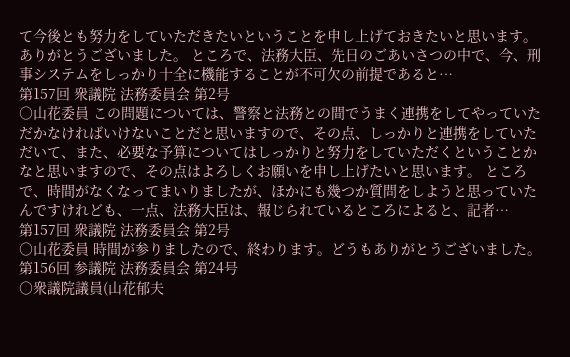て今後とも努力をしていただきたいということを申し上げておきたいと思います。ありがとうございました。 ところで、法務大臣、先日のごあいさつの中で、今、刑事システムをしっかり十全に機能することが不可欠の前提であると…
第157回 衆議院 法務委員会 第2号
○山花委員 この問題については、警察と法務との間でうまく連携をしてやっていただかなければいけないことだと思いますので、その点、しっかりと連携をしていただいて、また、必要な予算についてはしっかりと努力をしていただくということかなと思いますので、その点はよろしくお願いを申し上げたいと思います。 ところで、時間がなくなってまいりましたが、ほかにも幾つか質問をしようと思っていたんですけれども、一点、法務大臣は、報じられているところによると、記者…
第157回 衆議院 法務委員会 第2号
○山花委員 時間が参りましたので、終わります。どうもありがとうございました。
第156回 参議院 法務委員会 第24号
○衆議院議員(山花郁夫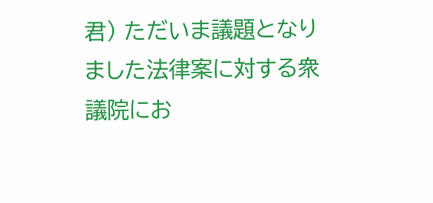君) ただいま議題となりました法律案に対する衆議院にお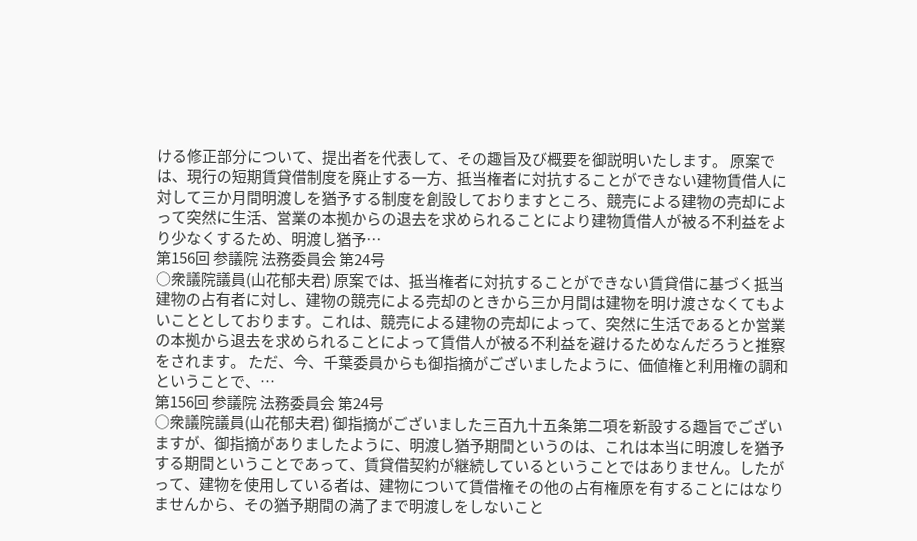ける修正部分について、提出者を代表して、その趣旨及び概要を御説明いたします。 原案では、現行の短期賃貸借制度を廃止する一方、抵当権者に対抗することができない建物賃借人に対して三か月間明渡しを猶予する制度を創設しておりますところ、競売による建物の売却によって突然に生活、営業の本拠からの退去を求められることにより建物賃借人が被る不利益をより少なくするため、明渡し猶予…
第156回 参議院 法務委員会 第24号
○衆議院議員(山花郁夫君) 原案では、抵当権者に対抗することができない賃貸借に基づく抵当建物の占有者に対し、建物の競売による売却のときから三か月間は建物を明け渡さなくてもよいこととしております。これは、競売による建物の売却によって、突然に生活であるとか営業の本拠から退去を求められることによって賃借人が被る不利益を避けるためなんだろうと推察をされます。 ただ、今、千葉委員からも御指摘がございましたように、価値権と利用権の調和ということで、…
第156回 参議院 法務委員会 第24号
○衆議院議員(山花郁夫君) 御指摘がございました三百九十五条第二項を新設する趣旨でございますが、御指摘がありましたように、明渡し猶予期間というのは、これは本当に明渡しを猶予する期間ということであって、賃貸借契約が継続しているということではありません。したがって、建物を使用している者は、建物について賃借権その他の占有権原を有することにはなりませんから、その猶予期間の満了まで明渡しをしないこと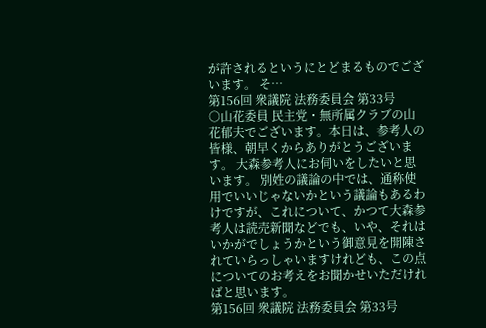が許されるというにとどまるものでございます。 そ…
第156回 衆議院 法務委員会 第33号
○山花委員 民主党・無所属クラブの山花郁夫でございます。本日は、参考人の皆様、朝早くからありがとうございます。 大森参考人にお伺いをしたいと思います。 別姓の議論の中では、通称使用でいいじゃないかという議論もあるわけですが、これについて、かつて大森参考人は読売新聞などでも、いや、それはいかがでしょうかという御意見を開陳されていらっしゃいますけれども、この点についてのお考えをお聞かせいただければと思います。
第156回 衆議院 法務委員会 第33号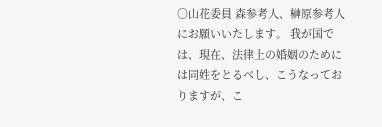○山花委員 森参考人、榊原参考人にお願いいたします。 我が国では、現在、法律上の婚姻のためには同姓をとるべし、こうなっておりますが、こ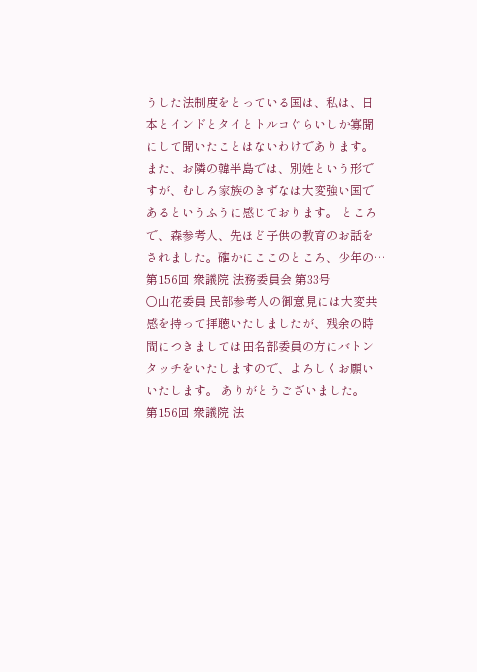うした法制度をとっている国は、私は、日本とインドとタイとトルコぐらいしか寡聞にして聞いたことはないわけであります。また、お隣の韓半島では、別姓という形ですが、むしろ家族のきずなは大変強い国であるというふうに感じております。 ところで、森参考人、先ほど子供の教育のお話をされました。確かにここのところ、少年の…
第156回 衆議院 法務委員会 第33号
○山花委員 民部参考人の御意見には大変共感を持って拝聴いたしましたが、残余の時間につきましては田名部委員の方にバトンタッチをいたしますので、よろしくお願いいたします。 ありがとうございました。
第156回 衆議院 法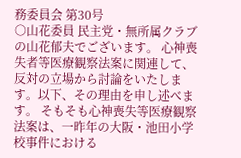務委員会 第30号
○山花委員 民主党・無所属クラブの山花郁夫でございます。 心神喪失者等医療観察法案に関連して、反対の立場から討論をいたします。以下、その理由を申し述べます。 そもそも心神喪失等医療観察法案は、一昨年の大阪・池田小学校事件における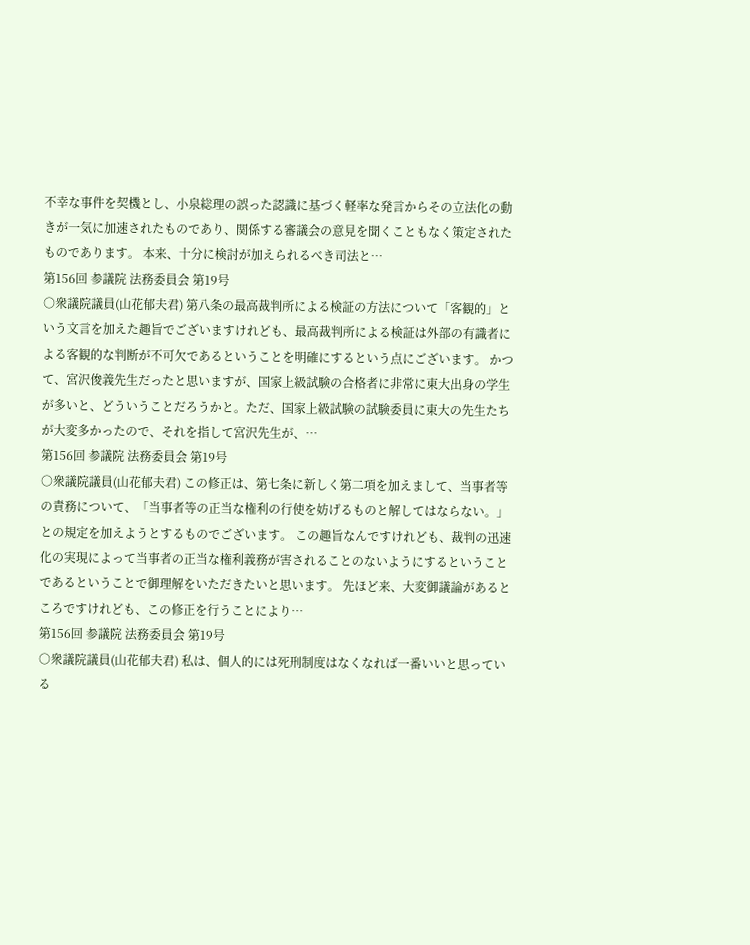不幸な事件を契機とし、小泉総理の誤った認識に基づく軽率な発言からその立法化の動きが一気に加速されたものであり、関係する審議会の意見を聞くこともなく策定されたものであります。 本来、十分に検討が加えられるべき司法と…
第156回 参議院 法務委員会 第19号
○衆議院議員(山花郁夫君) 第八条の最高裁判所による検証の方法について「客観的」という文言を加えた趣旨でございますけれども、最高裁判所による検証は外部の有識者による客観的な判断が不可欠であるということを明確にするという点にございます。 かつて、宮沢俊義先生だったと思いますが、国家上級試験の合格者に非常に東大出身の学生が多いと、どういうことだろうかと。ただ、国家上級試験の試験委員に東大の先生たちが大変多かったので、それを指して宮沢先生が、…
第156回 参議院 法務委員会 第19号
○衆議院議員(山花郁夫君) この修正は、第七条に新しく第二項を加えまして、当事者等の責務について、「当事者等の正当な権利の行使を妨げるものと解してはならない。」との規定を加えようとするものでございます。 この趣旨なんですけれども、裁判の迅速化の実現によって当事者の正当な権利義務が害されることのないようにするということであるということで御理解をいただきたいと思います。 先ほど来、大変御議論があるところですけれども、この修正を行うことにより…
第156回 参議院 法務委員会 第19号
○衆議院議員(山花郁夫君) 私は、個人的には死刑制度はなくなれば一番いいと思っている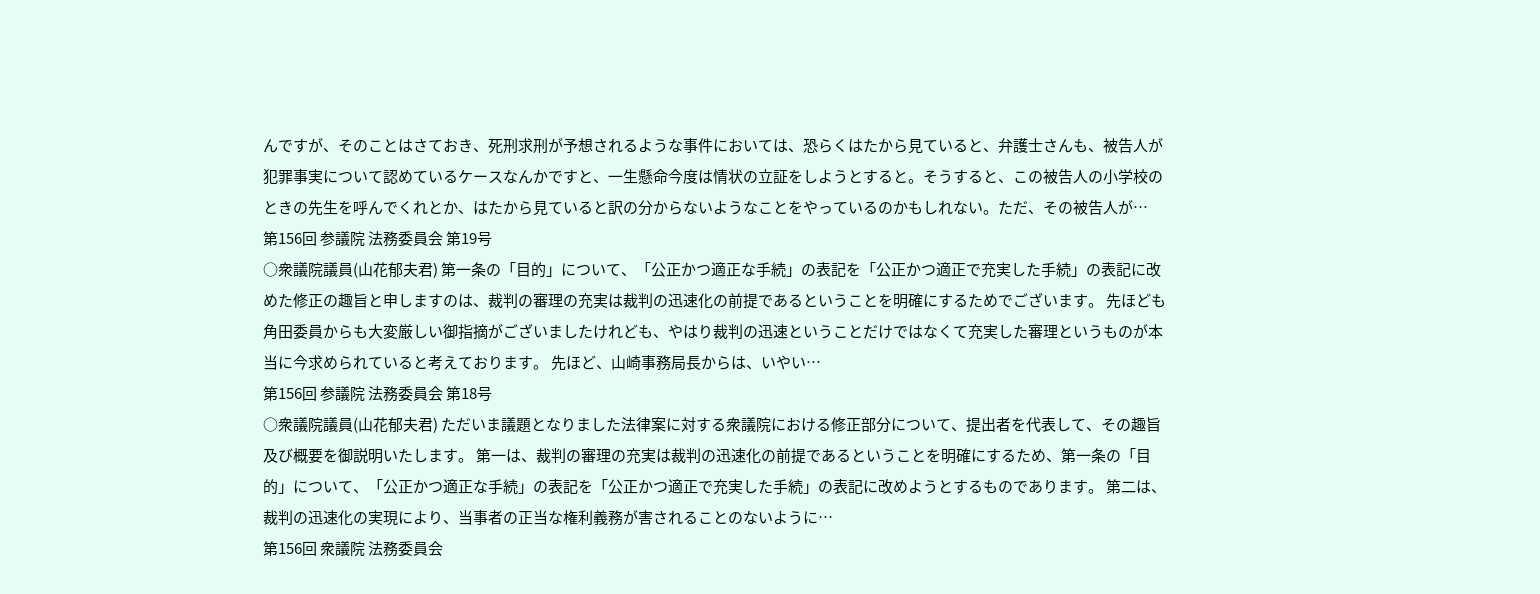んですが、そのことはさておき、死刑求刑が予想されるような事件においては、恐らくはたから見ていると、弁護士さんも、被告人が犯罪事実について認めているケースなんかですと、一生懸命今度は情状の立証をしようとすると。そうすると、この被告人の小学校のときの先生を呼んでくれとか、はたから見ていると訳の分からないようなことをやっているのかもしれない。ただ、その被告人が…
第156回 参議院 法務委員会 第19号
○衆議院議員(山花郁夫君) 第一条の「目的」について、「公正かつ適正な手続」の表記を「公正かつ適正で充実した手続」の表記に改めた修正の趣旨と申しますのは、裁判の審理の充実は裁判の迅速化の前提であるということを明確にするためでございます。 先ほども角田委員からも大変厳しい御指摘がございましたけれども、やはり裁判の迅速ということだけではなくて充実した審理というものが本当に今求められていると考えております。 先ほど、山崎事務局長からは、いやい…
第156回 参議院 法務委員会 第18号
○衆議院議員(山花郁夫君) ただいま議題となりました法律案に対する衆議院における修正部分について、提出者を代表して、その趣旨及び概要を御説明いたします。 第一は、裁判の審理の充実は裁判の迅速化の前提であるということを明確にするため、第一条の「目的」について、「公正かつ適正な手続」の表記を「公正かつ適正で充実した手続」の表記に改めようとするものであります。 第二は、裁判の迅速化の実現により、当事者の正当な権利義務が害されることのないように…
第156回 衆議院 法務委員会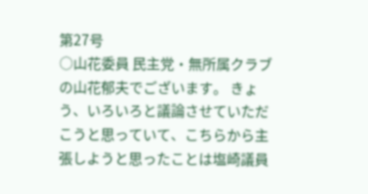第27号
○山花委員 民主党・無所属クラブの山花郁夫でございます。 きょう、いろいろと議論させていただこうと思っていて、こちらから主張しようと思ったことは塩崎議員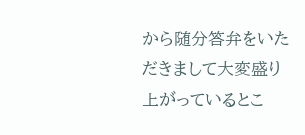から随分答弁をいただきまして大変盛り上がっているとこ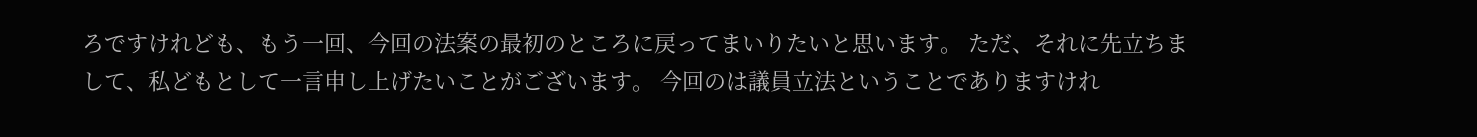ろですけれども、もう一回、今回の法案の最初のところに戻ってまいりたいと思います。 ただ、それに先立ちまして、私どもとして一言申し上げたいことがございます。 今回のは議員立法ということでありますけれ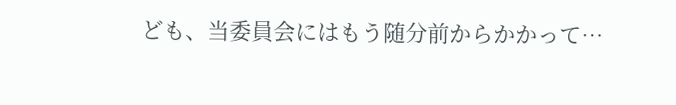ども、当委員会にはもう随分前からかかって…